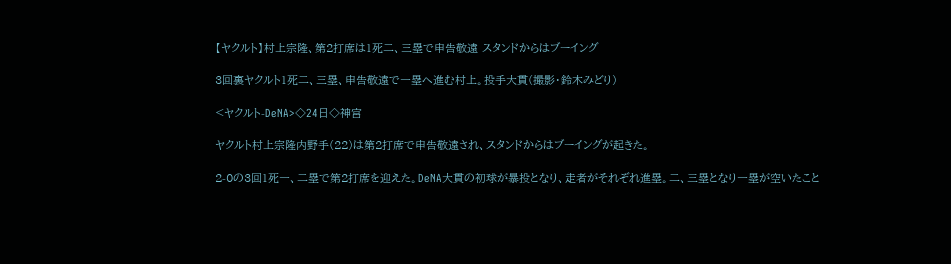【ヤクルト】村上宗隆、第2打席は1死二、三塁で申告敬遠 スタンドからはブーイング

3回裏ヤクルト1死二、三塁、申告敬遠で一塁へ進む村上。投手大貫(撮影・鈴木みどり)

<ヤクルト-DeNA>◇24日◇神宮

ヤクルト村上宗隆内野手(22)は第2打席で申告敬遠され、スタンドからはブーイングが起きた。

2-0の3回1死一、二塁で第2打席を迎えた。DeNA大貫の初球が暴投となり、走者がそれぞれ進塁。二、三塁となり一塁が空いたこと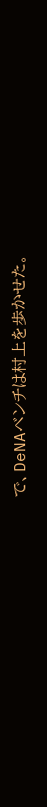で、DeNAベンチは村上を歩かせた。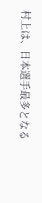村上は、日本選手最多となる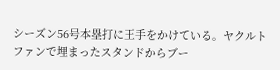シーズン56号本塁打に王手をかけている。ヤクルトファンで埋まったスタンドからブー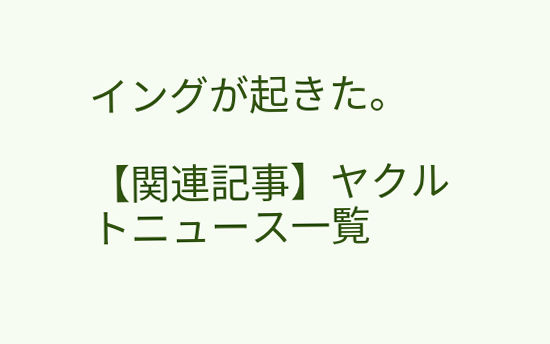イングが起きた。

【関連記事】ヤクルトニュース一覧